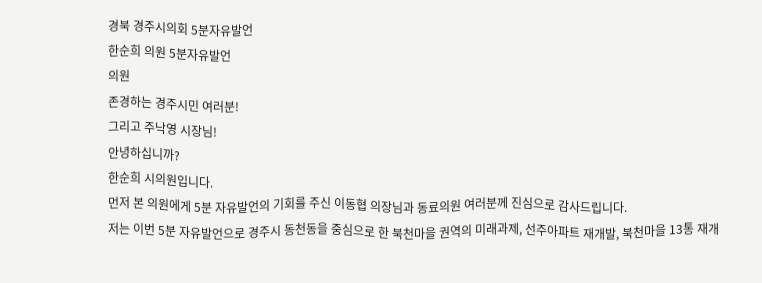경북 경주시의회 5분자유발언
한순희 의원 5분자유발언
의원
존경하는 경주시민 여러분!
그리고 주낙영 시장님!
안녕하십니까?
한순희 시의원입니다.
먼저 본 의원에게 5분 자유발언의 기회를 주신 이동협 의장님과 동료의원 여러분께 진심으로 감사드립니다.
저는 이번 5분 자유발언으로 경주시 동천동을 중심으로 한 북천마을 권역의 미래과제, 선주아파트 재개발, 북천마을 13통 재개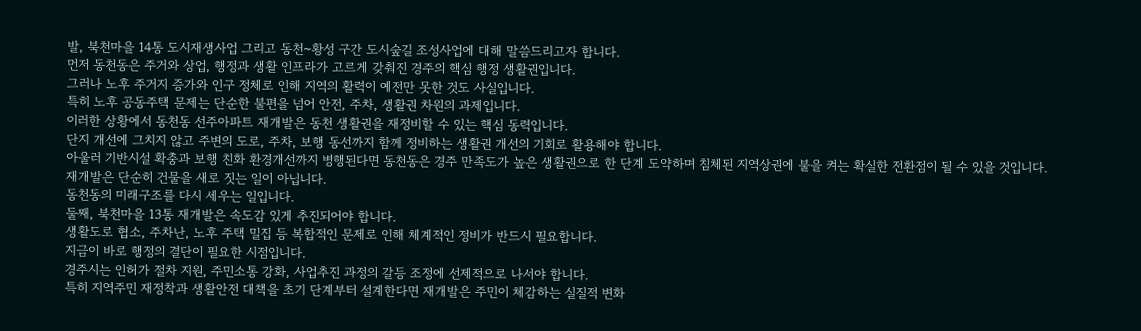발, 북천마을 14통 도시재생사업 그리고 동천~황성 구간 도시숲길 조성사업에 대해 말씀드리고자 합니다.
먼저 동천동은 주거와 상업, 행정과 생활 인프라가 고르게 갖춰진 경주의 핵심 행정 생활권입니다.
그러나 노후 주거지 증가와 인구 정체로 인해 지역의 활력이 예전만 못한 것도 사실입니다.
특히 노후 공동주택 문제는 단순한 불편을 넘어 안전, 주차, 생활권 차원의 과제입니다.
이러한 상황에서 동천동 선주아파트 재개발은 동천 생활권을 재정비할 수 있는 핵심 동력입니다.
단지 개선에 그치지 않고 주변의 도로, 주차, 보행 동선까지 함께 정비하는 생활권 개선의 기회로 활용해야 합니다.
아울러 기반시설 확충과 보행 친화 환경개선까지 병행된다면 동천동은 경주 만족도가 높은 생활권으로 한 단계 도약하며 침체된 지역상권에 불을 켜는 확실한 전환점이 될 수 있을 것입니다.
재개발은 단순히 건물을 새로 짓는 일이 아닙니다.
동천동의 미래구조를 다시 세우는 일입니다.
둘째, 북천마을 13통 재개발은 속도감 있게 추진되어야 합니다.
생활도로 협소, 주차난, 노후 주택 밀집 등 복합적인 문제로 인해 체계적인 정비가 반드시 필요합니다.
지금이 바로 행정의 결단이 필요한 시점입니다.
경주시는 인허가 절차 지원, 주민소통 강화, 사업추진 과정의 갈등 조정에 선제적으로 나서야 합니다.
특히 지역주민 재정착과 생활안전 대책을 초기 단계부터 설계한다면 재개발은 주민이 체감하는 실질적 변화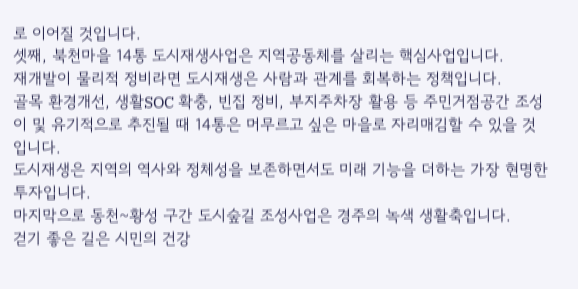로 이어질 것입니다.
셋째, 북천마을 14통 도시재생사업은 지역공동체를 살리는 핵심사업입니다.
재개발이 물리적 정비라면 도시재생은 사람과 관계를 회복하는 정책입니다.
골목 환경개선, 생활SOC 확충, 빈집 정비, 부지주차장 활용 등 주민거점공간 조성이 및 유기적으로 추진될 때 14통은 머무르고 싶은 마을로 자리매김할 수 있을 것입니다.
도시재생은 지역의 역사와 정체성을 보존하면서도 미래 기능을 더하는 가장 현명한 투자입니다.
마지막으로 동천~황성 구간 도시숲길 조성사업은 경주의 녹색 생활축입니다.
걷기 좋은 길은 시민의 건강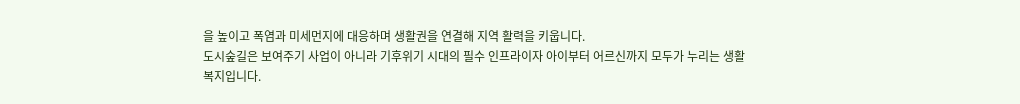을 높이고 폭염과 미세먼지에 대응하며 생활권을 연결해 지역 활력을 키웁니다.
도시숲길은 보여주기 사업이 아니라 기후위기 시대의 필수 인프라이자 아이부터 어르신까지 모두가 누리는 생활복지입니다.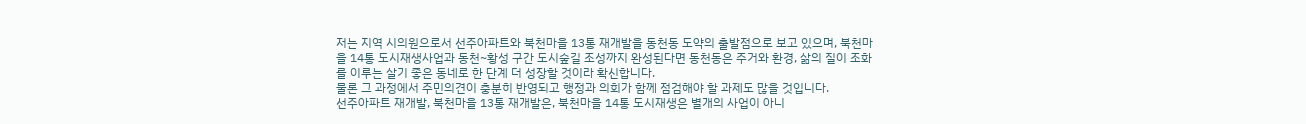저는 지역 시의원으로서 선주아파트와 북천마을 13통 재개발을 동천동 도약의 출발점으로 보고 있으며, 북천마을 14통 도시재생사업과 동천~황성 구간 도시숲길 조성까지 완성된다면 동천동은 주거와 환경, 삶의 질이 조화를 이루는 살기 좋은 동네로 한 단계 더 성장할 것이라 확신합니다.
물론 그 과정에서 주민의견이 충분히 반영되고 행정과 의회가 함께 점검해야 할 과제도 많을 것입니다.
선주아파트 재개발, 북천마을 13통 재개발은, 북천마을 14통 도시재생은 별개의 사업이 아니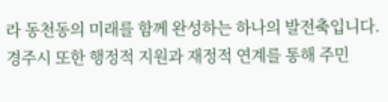라 동천동의 미래를 함께 완성하는 하나의 발전축입니다.
경주시 또한 행정적 지원과 재정적 연계를 통해 주민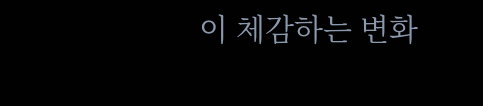이 체감하는 변화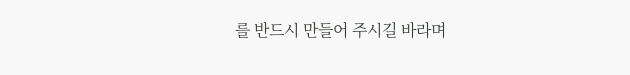를 반드시 만들어 주시길 바라며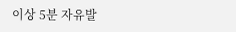이상 5분 자유발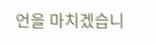언을 마치겠습니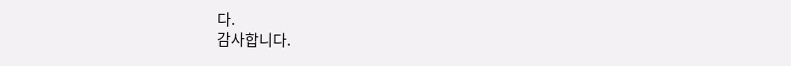다.
감사합니다.